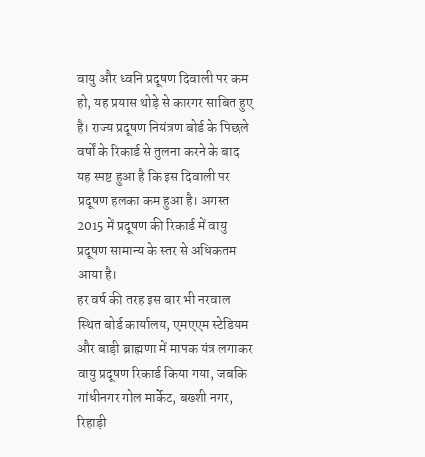वायु और ध्वनि प्रदूषण दिवाली पर कम हो, यह प्रयास थोड़े से कारगर साबित हुए है। राज्य प्रदूषण नियंत्रण बोर्ड के पिछले वर्षों के रिकार्ड से तुलना करने के बाद यह स्पष्ट हुआ है कि इस दिवाली पर प्रदूषण हलका कम हुआ है। अगस्त 2015 में प्रदूषण की रिकार्ड में वायु प्रदूषण सामान्य के स्तर से अधिकतम आया है।
हर वर्ष की तरह इस बार भी नरवाल स्थित बोर्ड कार्यालय, एमएएम स्टेडियम और बाड़ी ब्राह्मणा में मापक यंत्र लगाकर वायु प्रदूषण रिकार्ड किया गया, जबकि गांधीनगर गोल मार्केट, बख्शी नगर, रिहाड़ी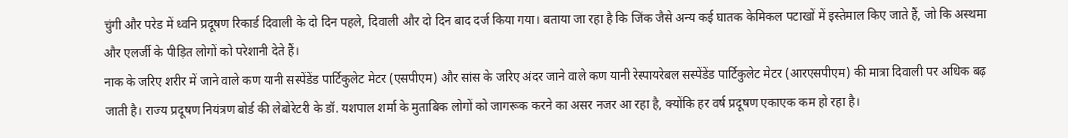चुंगी और परेड में ध्वनि प्रदूषण रिकार्ड दिवाली के दो दिन पहले, दिवाली और दो दिन बाद दर्ज किया गया। बताया जा रहा है कि जिंक जैसे अन्य कई घातक केमिकल पटाखों में इस्तेमाल किए जाते हैं, जो कि अस्थमा और एलर्जी के पीड़ित लोगों को परेशानी देते हैं।
नाक के जरिए शरीर में जाने वाले कण यानी सस्पेंडेंड पार्टिकुलेट मेटर (एसपीएम) और सांस के जरिए अंदर जाने वाले कण यानी रेस्पायरेबल सस्पेंडेंड पार्टिकुलेट मेटर (आरएसपीएम) की मात्रा दिवाली पर अधिक बढ़ जाती है। राज्य प्रदूषण नियंत्रण बोर्ड की लेबोरेटरी के डॉ. यशपाल शर्मा के मुताबिक लोगों को जागरूक करने का असर नजर आ रहा है, क्योंकि हर वर्ष प्रदूषण एकाएक कम हो रहा है।